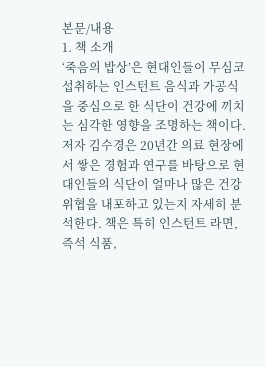본문/내용
1. 책 소개
‘죽음의 밥상’은 현대인들이 무심코 섭취하는 인스턴트 음식과 가공식을 중심으로 한 식단이 건강에 끼치는 심각한 영향을 조명하는 책이다. 저자 김수경은 20년간 의료 현장에서 쌓은 경험과 연구를 바탕으로 현대인들의 식단이 얼마나 많은 건강 위협을 내포하고 있는지 자세히 분석한다. 책은 특히 인스턴트 라면, 즉석 식품,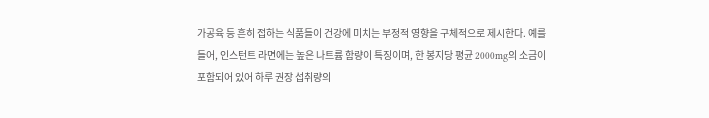가공육 등 흔히 접하는 식품들이 건강에 미치는 부정적 영향을 구체적으로 제시한다. 예를 들어, 인스턴트 라면에는 높은 나트륨 함량이 특징이며, 한 봉지당 평균 2000mg의 소금이 포함되어 있어 하루 권장 섭취량의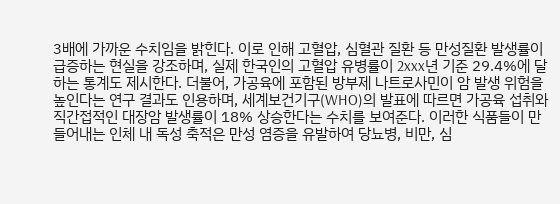3배에 가까운 수치임을 밝힌다. 이로 인해 고혈압, 심혈관 질환 등 만성질환 발생률이 급증하는 현실을 강조하며, 실제 한국인의 고혈압 유병률이 2xxx년 기준 29.4%에 달하는 통계도 제시한다. 더불어, 가공육에 포함된 방부제 나트로사민이 암 발생 위험을 높인다는 연구 결과도 인용하며, 세계보건기구(WHO)의 발표에 따르면 가공육 섭취와 직간접적인 대장암 발생률이 18% 상승한다는 수치를 보여준다. 이러한 식품들이 만들어내는 인체 내 독성 축적은 만성 염증을 유발하여 당뇨병, 비만, 심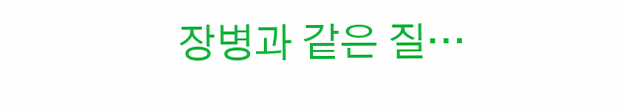장병과 같은 질…